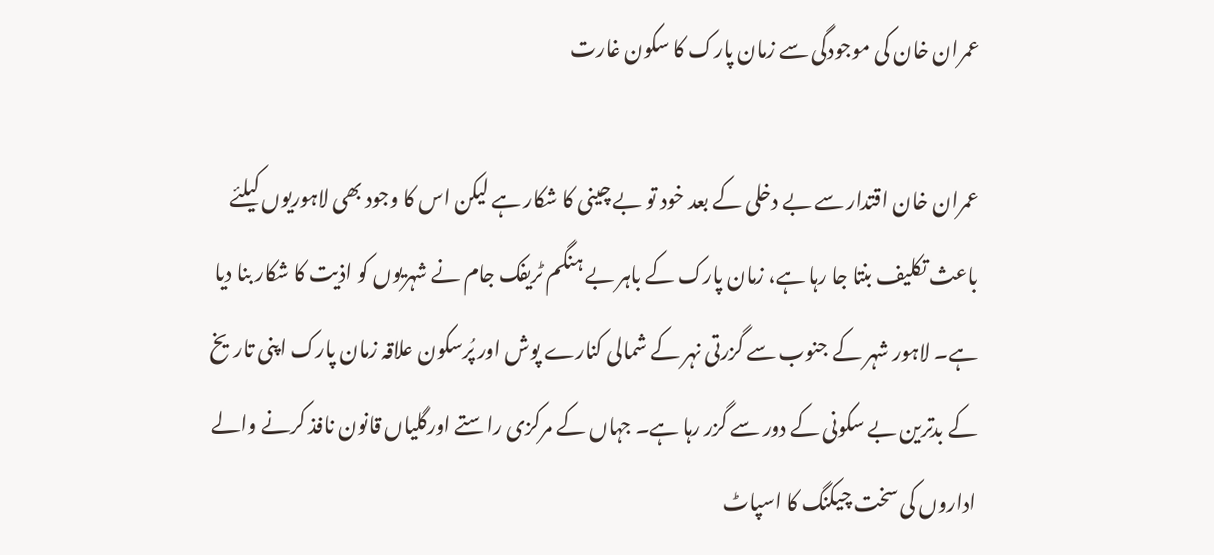عمران خان کی موجودگی سے زمان پارک کا سکون غارت

عمران خان اقتدار سے بے دخلی کے بعد خود تو بے چینی کا شکار ہے لیکن اس کا وجود بھی لاہوریوں کیلئے باعث تکلیف بنتا جا رہا ہے، زمان پارک کے باہر بے ہنگم ٹریفک جام نے شہریوں کو اذیت کا شکار بنا دیا ہے۔ لاہور شہر کے جنوب سے گزرتی نہر کے شمالی کنارے پوش اور پُرسکون علاقہ زمان پارک اپنی تاریخ کے بدترین بے سکونی کے دور سے گزر رہا ہے۔ جہاں کے مرکزی راستے اورگلیاں قانون نافذ کرنے والے اداروں کی سخت چیکنگ کا اسپاٹ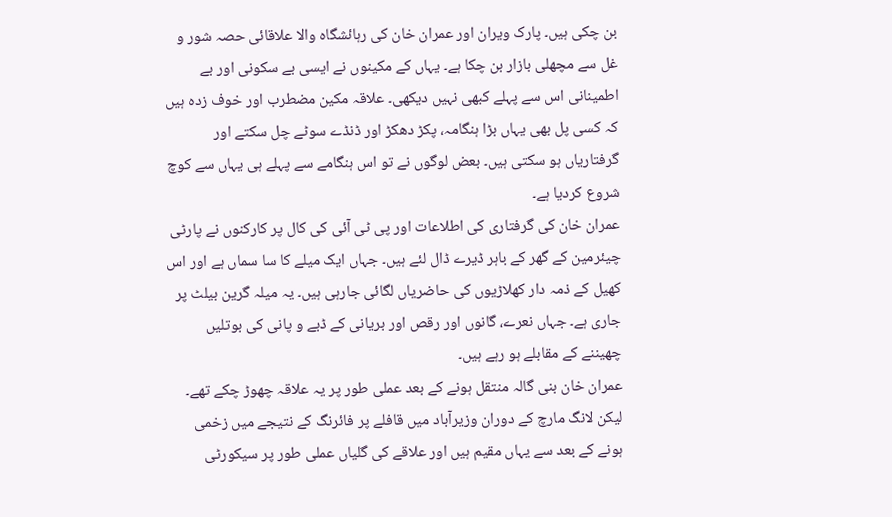بن چکی ہیں۔ پارک ویران اور عمران خان کی رہائشگاہ والا علاقائی حصہ شور و غل سے مچھلی بازار بن چکا ہے۔ یہاں کے مکینوں نے ایسی بے سکونی اور بے اطمینانی اس سے پہلے کبھی نہیں دیکھی۔ علاقہ مکین مضطرب اور خوف زدہ ہیں کہ کسی پل بھی یہاں بڑا ہنگامہ، پکڑ دھکڑ اور ڈنڈے سوٹے چل سکتے اور گرفتاریاں ہو سکتی ہیں۔ بعض لوگوں نے تو اس ہنگامے سے پہلے ہی یہاں سے کوچ شروع کردیا ہے۔
عمران خان کی گرفتاری کی اطلاعات اور پی ٹی آئی کی کال پر کارکنوں نے پارٹی چیئرمین کے گھر کے باہر ڈیرے ڈال لئے ہیں۔ جہاں ایک میلے کا سا سماں ہے اور اس کھیل کے ذمہ دار کھلاڑیوں کی حاضریاں لگائی جارہی ہیں۔ یہ میلہ گرین بیلٹ پر جاری ہے۔ جہاں نعرے، گانوں اور رقص اور بریانی کے ڈبے و پانی کی بوتلیں چھیننے کے مقابلے ہو رہے ہیں۔
عمران خان بنی گالہ منتقل ہونے کے بعد عملی طور پر یہ علاقہ چھوڑ چکے تھے۔ لیکن لانگ مارچ کے دوران وزیرآباد میں قافلے پر فائرنگ کے نتیجے میں زخمی ہونے کے بعد سے یہاں مقیم ہیں اور علاقے کی گلیاں عملی طور پر سیکورٹی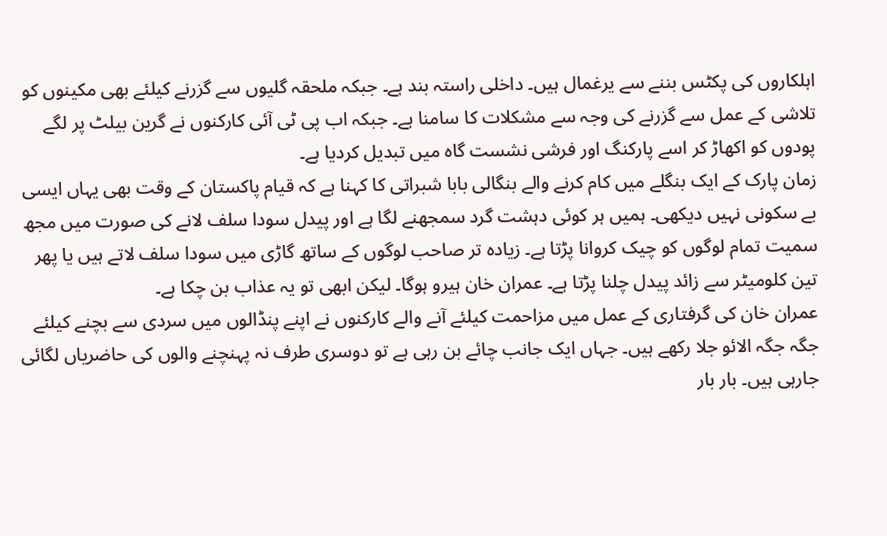اہلکاروں کی پکٹس بننے سے یرغمال ہیں۔ داخلی راستہ بند ہے۔ جبکہ ملحقہ گلیوں سے گزرنے کیلئے بھی مکینوں کو تلاشی کے عمل سے گزرنے کی وجہ سے مشکلات کا سامنا ہے۔ جبکہ اب پی ٹی آئی کارکنوں نے گرین بیلٹ پر لگے پودوں کو اکھاڑ کر اسے پارکنگ اور فرشی نشست گاہ میں تبدیل کردیا ہے۔
زمان پارک کے ایک بنگلے میں کام کرنے والے بنگالی بابا شبراتی کا کہنا ہے کہ قیام پاکستان کے وقت بھی یہاں ایسی بے سکونی نہیں دیکھی۔ ہمیں ہر کوئی دہشت گرد سمجھنے لگا ہے اور پیدل سودا سلف لانے کی صورت میں مجھ سمیت تمام لوگوں کو چیک کروانا پڑتا ہے۔ زیادہ تر صاحب لوگوں کے ساتھ گاڑی میں سودا سلف لاتے ہیں یا پھر تین کلومیٹر سے زائد پیدل چلنا پڑتا ہے۔ عمران خان ہیرو ہوگا۔ لیکن ابھی تو یہ عذاب بن چکا ہے۔
عمران خان کی گرفتاری کے عمل میں مزاحمت کیلئے آنے والے کارکنوں نے اپنے پنڈالوں میں سردی سے بچنے کیلئے جگہ جگہ الائو جلا رکھے ہیں۔ جہاں ایک جانب چائے بن رہی ہے تو دوسری طرف نہ پہنچنے والوں کی حاضریاں لگائی جارہی ہیں۔ بار بار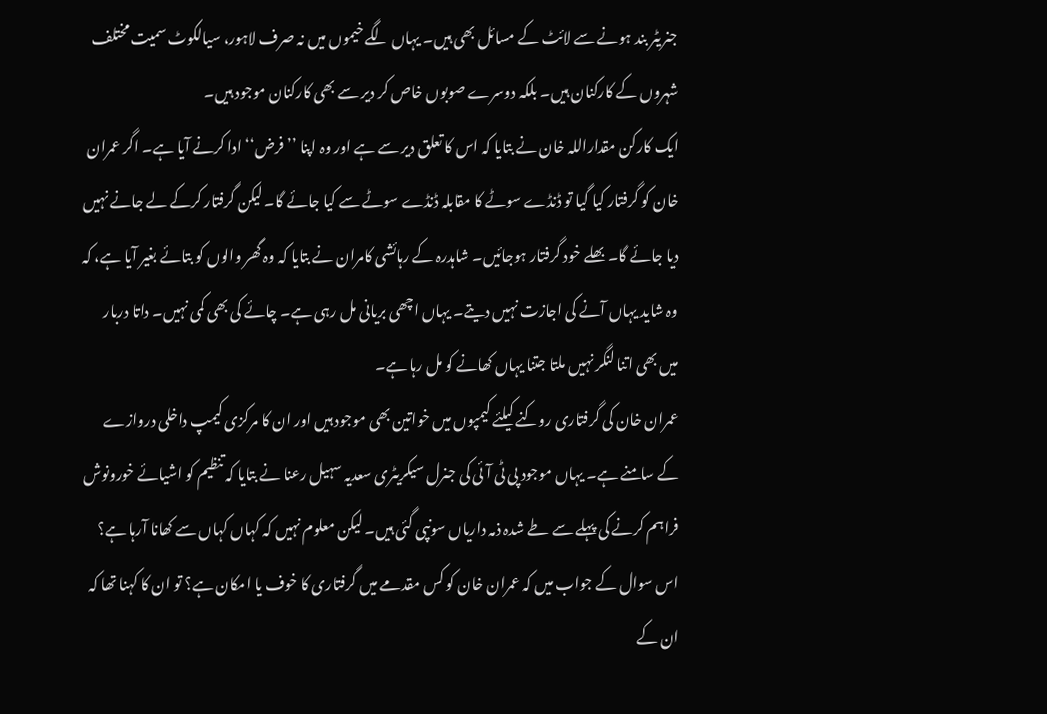جنریٹر بند ہونے سے لائٹ کے مسائل بھی ہیں۔ یہاں لگے خیموں میں نہ صرف لاہور، سیالکوٹ سمیت مختلف شہروں کے کارکنان ہیں۔ بلکہ دوسرے صوبوں خاص کر دیر سے بھی کارکنان موجود ہیں۔
ایک کارکن مقداراللہ خان نے بتایا کہ اس کا تعلق دیر سے ہے اور وہ اپنا ’’فرض‘‘ ادا کرنے آیا ہے۔ اگر عمران خان کو گرفتار کیا گیا تو ڈنڈے سوٹے کا مقابلہ ڈنڈے سوٹے سے کیا جائے گا۔ لیکن گرفتار کرکے لے جانے نہیں دیا جائے گا۔ بھلے خود گرفتار ہوجائیں۔ شاہدرہ کے رہائشی کامران نے بتایا کہ وہ گھر والوں کو بتائے بغیر آیا ہے، کہ وہ شاید یہاں آنے کی اجازت نہیں دیتے۔ یہاں اچھی بریانی مل رہی ہے۔ چائے کی بھی کمی نہیں۔ داتا دربار میں بھی اتنا لنگر نہیں ملتا جتنا یہاں کھانے کو مل رہا ہے۔
عمران خان کی گرفتاری روکنے کیلئے کیمپوں میں خواتین بھی موجود ہیں اور ان کا مرکزی کیمپ داخلی دروازے کے سامنے ہے۔ یہاں موجود پی ٹی آئی کی جنرل سیکریٹری سعدیہ سہیل رعنا نے بتایا کہ تنظیم کو اشیائے خورونوش فراہم کرنے کی پہلے سے طے شدہ ذمہ داریاں سونپی گئی ہیں۔ لیکن معلوم نہیں کہ کہاں کہاں سے کھانا آرہا ہے؟
اس سوال کے جواب میں کہ عمران خان کو کس مقدمے میں گرفتاری کا خوف یا امکان ہے؟ تو ان کا کہنا تھا کہ ان کے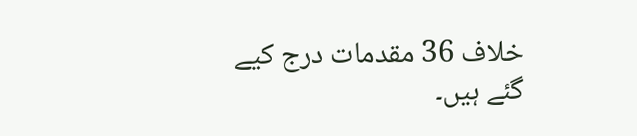خلاف 36 مقدمات درج کیے گئے ہیں۔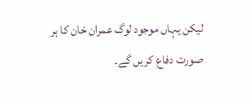لیکن یہاں موجود لوگ عمران خان کا ہر صورت دفاع کریں گے۔